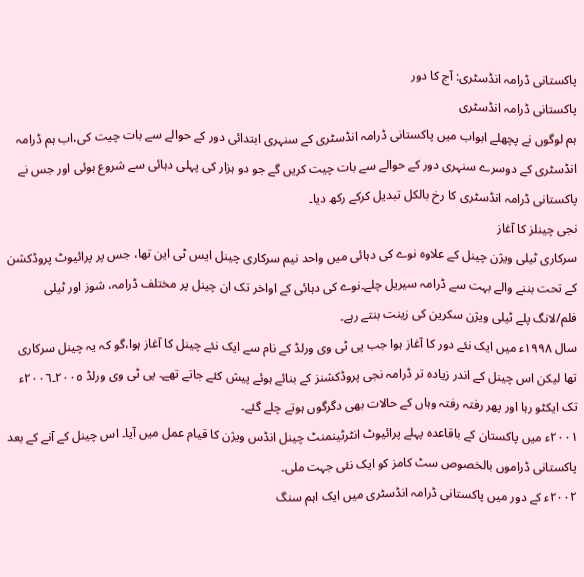پاکستانی ڈرامہ انڈسٹری: آج کا دور
پاکستانی ڈرامہ انڈسٹری
ہم لوگوں نے پچھلے ابواب میں پاکستانی ڈرامہ انڈسٹری کے سنہری ابتدائی دور کے حوالے سے بات چیت کی،اب ہم ڈرامہ انڈسٹری کے دوسرے سنہری دور کے حوالے سے بات چیت کریں گے جو دو ہزار کی پہلی دہائی سے شروع ہوئی اور جس نے پاکستانی ڈرامہ انڈسٹری کا رخ بالکل تبدیل کرکے رکھ دیا۔
نجی چینلز کا آغاز
سرکاری ٹیلی ویژن چینل کے علاوہ نوے کی دہائی میں واحد نیم سرکاری چینل ایس ٹی این تھا، جس پر پرائیوٹ پروڈکشن کے تحت بننے والے بہت سے ڈرامہ سیریل چلے۔نوے کی دہائی کے اواخر تک ان چینل پر مختلف ڈرامہ، شوز اور ٹیلی فلم/لانگ پلے ٹیلی ویژن سکرین کی زینت بنتے رہے۔
سال ١٩٩٨ء میں ایک نئے دور کا آغاز ہوا جب پی ٹی وی ورلڈ کے نام سے ایک نئے چینل کا آغاز ہوا،گو کہ یہ چینل سرکاری تھا لیکن اس چینل کے اندر زیادہ تر ڈرامہ نجی پروڈکشنز کے بنائے ہوئے پیش کئے جاتے تھے۔ پی ٹی وی ورلڈ ٢٠٠٥۔٢٠٠٦ء تک ایکٹو رہا اور پھر رفتہ رفتہ وہاں کے حالات بھی دگرگوں ہوتے چلے گئے۔
٢٠٠١ء میں پاکستان کے باقاعدہ پہلے پرائیوٹ انٹرٹینمنٹ چینل انڈس ویژن کا قیام عمل میں آیا۔ اس چینل کے آنے کے بعد پاکستانی ڈراموں بالخصوص سٹ کامز کو ایک نئی جہت ملی۔
٢٠٠٢ء کے دور میں پاکستانی ڈرامہ انڈسٹری میں ایک اہم سنگ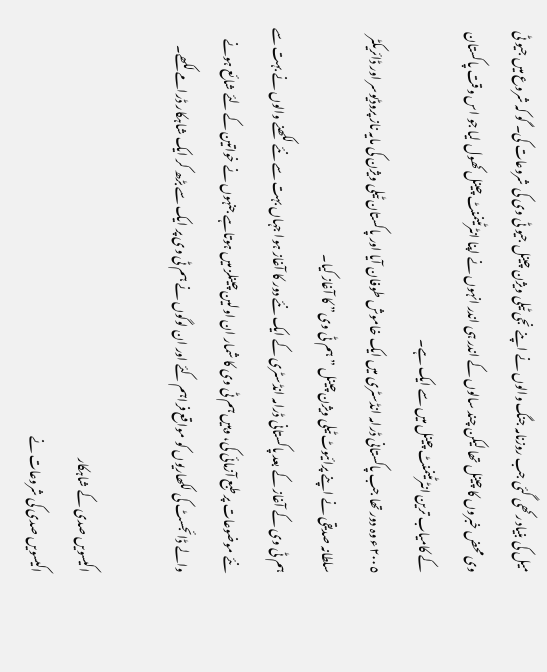میل کی بنیاد رکھی گئی جب روزنامہ جنگ والوں نے اپنے نجی ٹیلی ویژن چینل جیو ٹی وی کی شروعات کی۔ گو کہ شروع میں جیو ٹی وی محض خبروں کا چینل تھا لیکن چند سالوں کے اندر ہی اندر انہوں نے اپنا انٹرٹینمنٹ چینل کھول لیا جو اس وقت پاکستان کے کامیاب ترین انٹرٹینمنٹ چینل میں سے ایک ہے۔
٢٠٠٥ء وہ دور تھا جب پاکستانی ڈرامہ انڈسٹری میں ایک خاموش طوفان آیا اور پاکستان ٹیلی ویژن کی مایہ ناز پروڈیوسر اور ڈائریکٹر سلطانہ صدیقی نے اپنے پرائیوٹ ٹیلی ویژن چینل ”ہم ٹی وی” کا آغاز کیا۔
ہم ٹی وی کے آغاز کے بعد پاکستانی ڈرامہ انڈسٹری کے ایک نئے دور کا آغاز ہوا جہاں بہت سے نئے لکھنے والوں نے بہت سے نئے موضوعات پر طبع آزمائی کی، وہیں ہم ٹی وی کا شمار ان اولین چینلز میں ہوتاہے جنہوں نے خواتین کے لئے شائع ہونے والے ڈائجسٹ کی لکھاریوں کو مواقع فراہم کئے اور ان لوگوں نے ہم ٹی وی پر ایک سے بڑھ کر ایک شاہکار ڈرامے لکھے۔

اکیسویں صدی کے شاہکار
اکیسویں صدی کی شروعات نے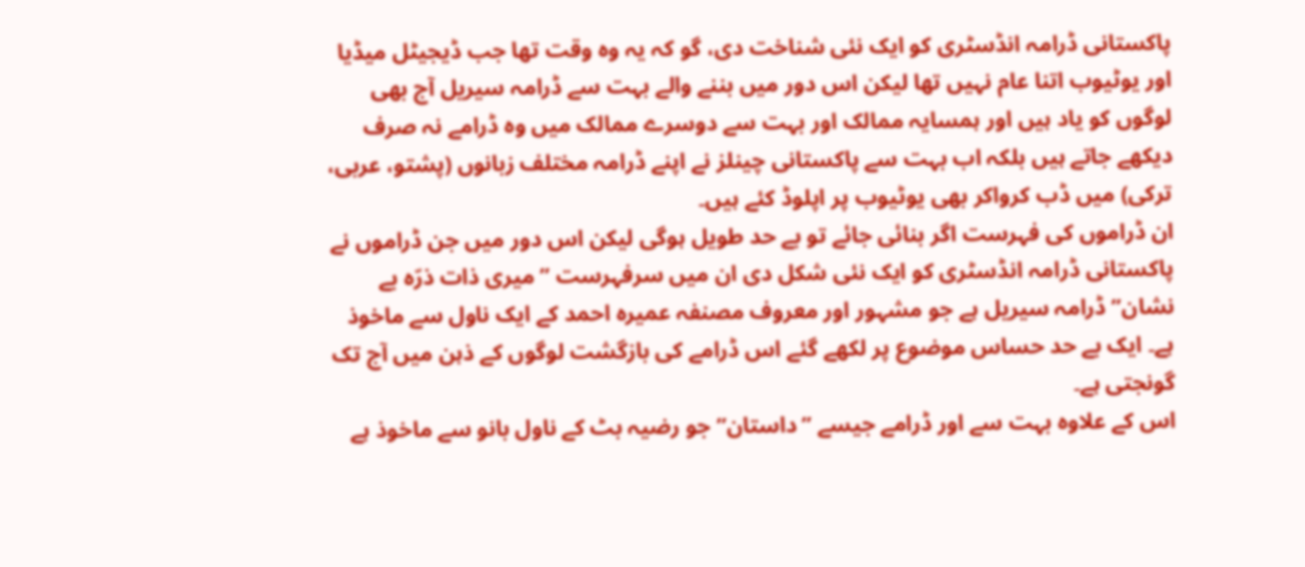پاکستانی ڈرامہ انڈسٹری کو ایک نئی شناخت دی، گو کہ یہ وہ وقت تھا جب ڈیجیٹل میڈیا اور یوٹیوب اتنا عام نہیں تھا لیکن اس دور میں بننے والے بہت سے ڈرامہ سیریل آج بھی لوگوں کو یاد ہیں اور ہمسایہ ممالک اور بہت سے دوسرے ممالک میں وہ ڈرامے نہ صرف دیکھے جاتے ہیں بلکہ اب بہت سے پاکستانی چینلز نے اپنے ڈرامہ مختلف زبانوں (پشتو، عربی، ترکی) میں ڈب کرواکر بھی یوٹیوب پر اپلوڈ کئے ہیں۔
ان ڈراموں کی فہرست اگر بنائی جائے تو بے حد طویل ہوگی لیکن اس دور میں جن ڈراموں نے پاکستانی ڈرامہ انڈسٹری کو ایک نئی شکل دی ان میں سرفہرست ”میری ذات ذرّہ بے نشان” ڈرامہ سیریل ہے جو مشہور اور معروف مصنفہ عمیرہ احمد کے ایک ناول سے ماخوذ ہے۔ ایک بے حد حساس موضوع پر لکھے گئے اس ڈرامے کی بازگشت لوگوں کے ذہن میں آج تک گونجتی ہے۔
اس کے علاوہ بہت سے اور ڈرامے جیسے ”داستان” جو رضیہ بٹ کے ناول بانو سے ماخوذ ہے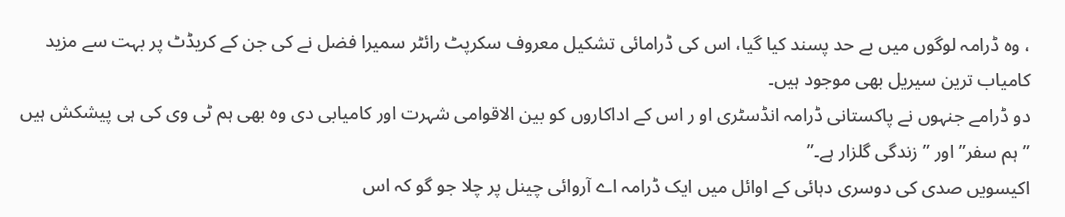، وہ ڈرامہ لوگوں میں بے حد پسند کیا گیا، اس کی ڈرامائی تشکیل معروف سکرپٹ رائٹر سمیرا فضل نے کی جن کے کریڈٹ پر بہت سے مزید کامیاب ترین سیریل بھی موجود ہیں۔
دو ڈرامے جنہوں نے پاکستانی ڈرامہ انڈسٹری او ر اس کے اداکاروں کو بین الاقوامی شہرت اور کامیابی دی وہ بھی ہم ٹی وی کی ہی پیشکش ہیں ”ہم سفر” اور ”زندگی گلزار ہے۔”
اکیسویں صدی کی دوسری دہائی کے اوائل میں ایک ڈرامہ اے آروائی چینل پر چلا جو گو کہ اس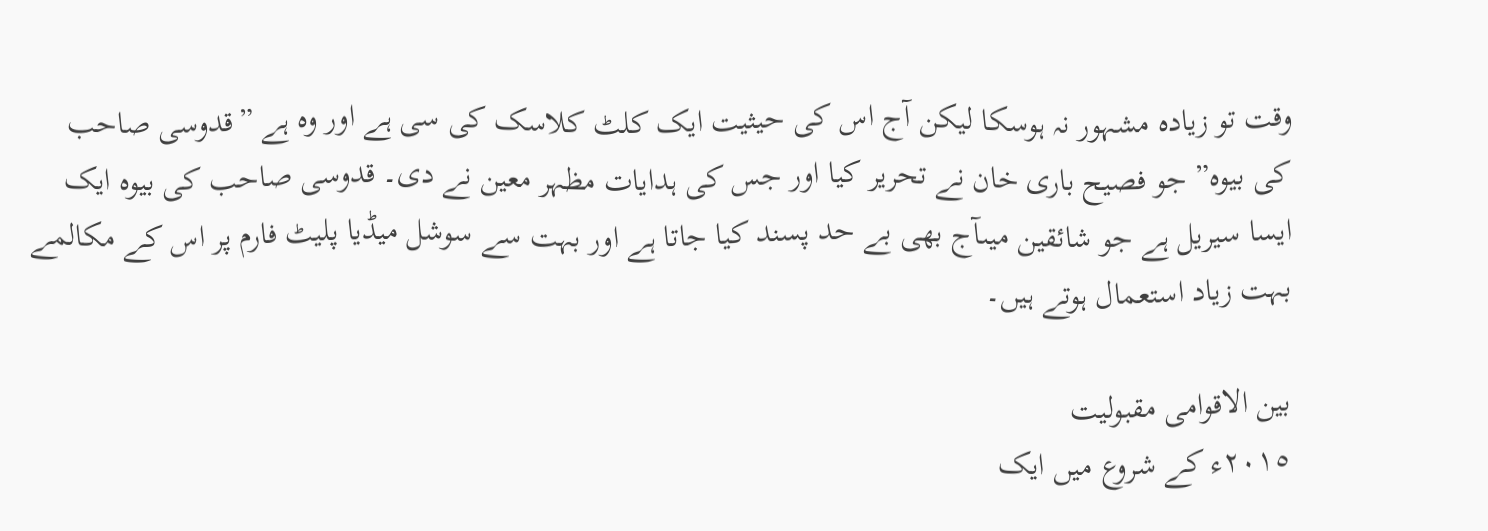وقت تو زیادہ مشہور نہ ہوسکا لیکن آج اس کی حیثیت ایک کلٹ کلاسک کی سی ہے اور وہ ہے ”قدوسی صاحب کی بیوہ” جو فصیح باری خان نے تحریر کیا اور جس کی ہدایات مظہر معین نے دی۔ قدوسی صاحب کی بیوہ ایک ایسا سیریل ہے جو شائقین میںآج بھی بے حد پسند کیا جاتا ہے اور بہت سے سوشل میڈیا پلیٹ فارم پر اس کے مکالمے بہت زیاد استعمال ہوتے ہیں۔

بین الاقوامی مقبولیت
٢٠١٥ء کے شروع میں ایک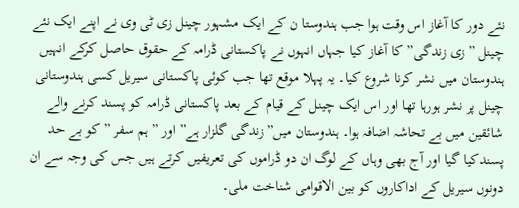نئے دور کا آغاز اس وقت ہوا جب ہندوستا ن کے ایک مشہور چینل زی ٹی وی نے اپنے ایک نئے چینل ”زی زندگی” کا آغاز کیا جہاں انہوں نے پاکستانی ڈرامہ کے حقوق حاصل کرکے انہیں ہندوستان میں نشر کرنا شروع کیا۔ یہ پہلا موقع تھا جب کوئی پاکستانی سیریل کسی ہندوستانی چینل پر نشر ہورہا تھا اور اس ایک چینل کے قیام کے بعد پاکستانی ڈرامہ کو پسند کرنے والے شائقین میں بے تحاشہ اضافہ ہوا۔ ہندوستان میں”زندگی گلزار ہے” اور ”ہم سفر ” کو بے حد پسندکیا گیا اور آج بھی وہاں کے لوگ ان دو ڈراموں کی تعریفیں کرتے ہیں جس کی وجہ سے ان دونوں سیریل کے اداکاروں کو بین الاقوامی شناخت ملی۔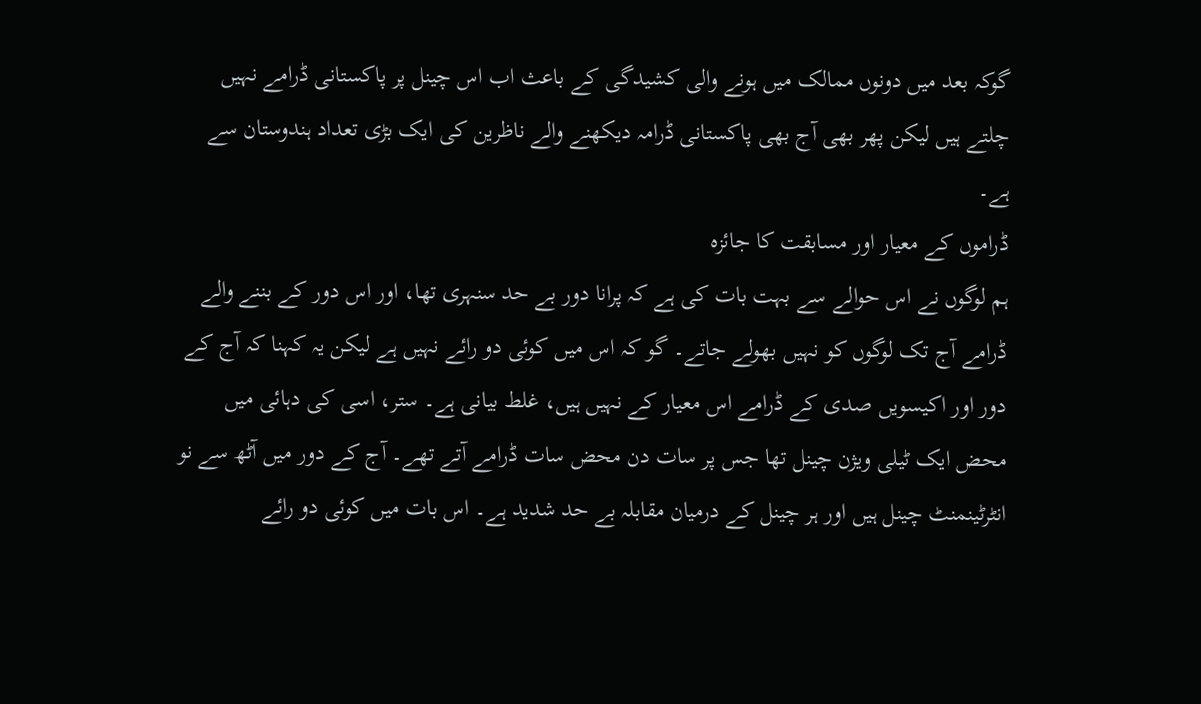گوکہ بعد میں دونوں ممالک میں ہونے والی کشیدگی کے باعث اب اس چینل پر پاکستانی ڈرامے نہیں چلتے ہیں لیکن پھر بھی آج بھی پاکستانی ڈرامہ دیکھنے والے ناظرین کی ایک بڑی تعداد ہندوستان سے ہے۔
ڈراموں کے معیار اور مسابقت کا جائزہ
ہم لوگوں نے اس حوالے سے بہت بات کی ہے کہ پرانا دور بے حد سنہری تھا، اور اس دور کے بننے والے ڈرامے آج تک لوگوں کو نہیں بھولے جاتے۔ گو کہ اس میں کوئی دو رائے نہیں ہے لیکن یہ کہنا کہ آج کے دور اور اکیسویں صدی کے ڈرامے اس معیار کے نہیں ہیں، غلط بیانی ہے۔ ستر، اسی کی دہائی میں محض ایک ٹیلی ویژن چینل تھا جس پر سات دن محض سات ڈرامے آتے تھے۔ آج کے دور میں آٹھ سے نو انٹرٹینمنٹ چینل ہیں اور ہر چینل کے درمیان مقابلہ بے حد شدید ہے۔ اس بات میں کوئی دو رائے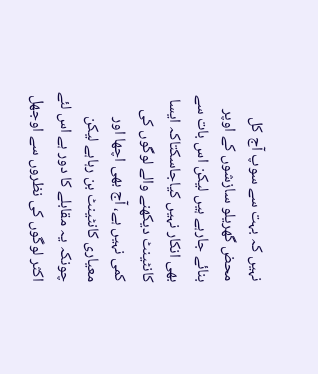نہیں کہ بہت سے سوپ آج کل محض گھریلو سازشوں کے اوپر بنائے جارہے ہیں لیکن اس بات سے بھی انکار نہیں کیاجاسکتاکہ ایسا کانٹینٹ دیکھنے والے لوگوں کی کمی نہیں ہے، آج بھی اچھا اور معیاری کانٹینٹ بن رہاہے لیکن چونکہ یہ مقابلے کا دور ہے اس لئے اکثر لوگوں کی نظروں سے اوجھل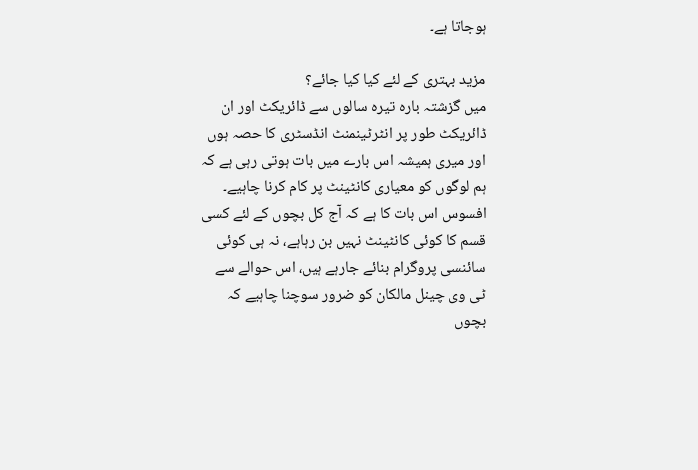ہوجاتا ہے۔

مزید بہتری کے لئے کیا کیا جائے؟
میں گزشتہ بارہ تیرہ سالوں سے ڈائریکٹ اور ان ڈائریکٹ طور پر انٹرٹینمنٹ انڈسٹری کا حصہ ہوں اور میری ہمیشہ اس بارے میں بات ہوتی رہی ہے کہ ہم لوگوں کو معیاری کانٹینٹ پر کام کرنا چاہیے۔ افسوس اس بات کا ہے کہ آج کل بچوں کے لئے کسی قسم کا کوئی کانٹینٹ نہیں بن رہاہے، نہ ہی کوئی سائنسی پروگرام بنائے جارہے ہیں، اس حوالے سے ٹی وی چینل مالکان کو ضرور سوچنا چاہیے کہ بچوں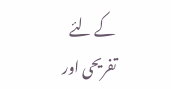کے لئے تفریحی اور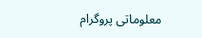معلوماتی پروگرام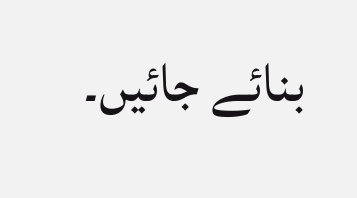بنائے جائیں۔